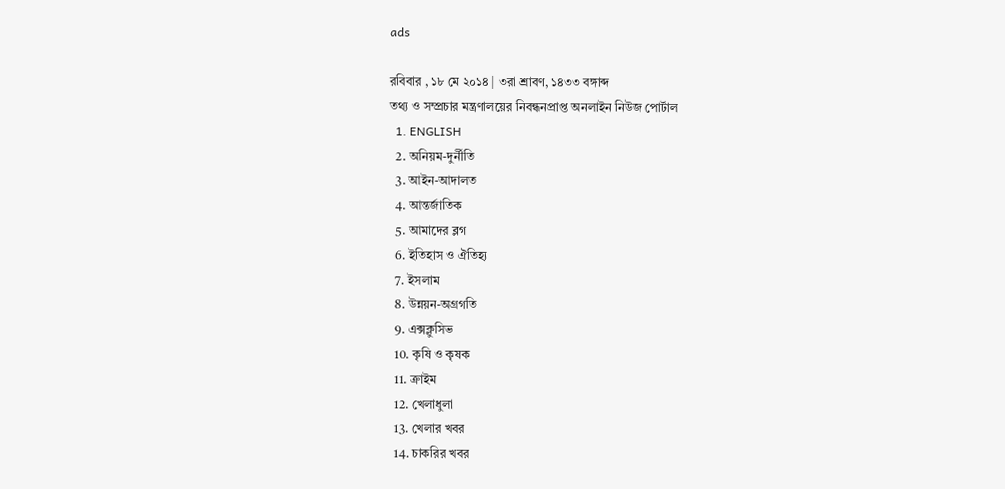ads

রবিবার , ১৮ মে ২০১৪ | ৩রা শ্রাবণ, ১৪৩৩ বঙ্গাব্দ
তথ্য ও সম্প্রচার মন্ত্রণালয়ের নিবন্ধনপ্রাপ্ত অনলাইন নিউজ পোর্টাল
  1. ENGLISH
  2. অনিয়ম-দুর্নীতি
  3. আইন-আদালত
  4. আন্তর্জাতিক
  5. আমাদের ব্লগ
  6. ইতিহাস ও ঐতিহ্য
  7. ইসলাম
  8. উন্নয়ন-অগ্রগতি
  9. এক্সক্লুসিভ
  10. কৃষি ও কৃষক
  11. ক্রাইম
  12. খেলাধুলা
  13. খেলার খবর
  14. চাকরির খবর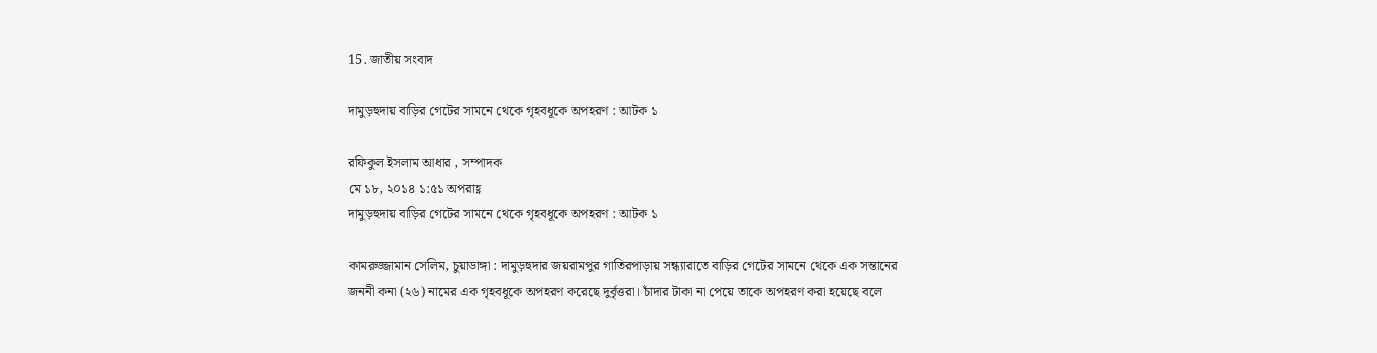15. জাতীয় সংবাদ

দামুড়হুদায় বাড়ির গেটের সামনে থেকে গৃহবধূকে অপহরণ : আটক ১

রফিকুল ইসলাম আধার , সম্পাদক
মে ১৮, ২০১৪ ১:৫১ অপরাহ্ণ
দামুড়হুদায় বাড়ির গেটের সামনে থেকে গৃহবধূকে অপহরণ : আটক ১

কামরুজ্জামান সেলিম, চুয়াডাঙ্গা : দামুড়হুদার জয়রামপুর গাতিরপাড়ায় সন্ধ্যারাতে বাড়ির গেটের সামনে থেকে এক সন্তানের জননী কনা (২৬) নামের এক গৃহবধূকে অপহরণ করেছে দুর্বৃত্তরা। চাঁদার টাকা না পেয়ে তাকে অপহরণ করা হয়েছে বলে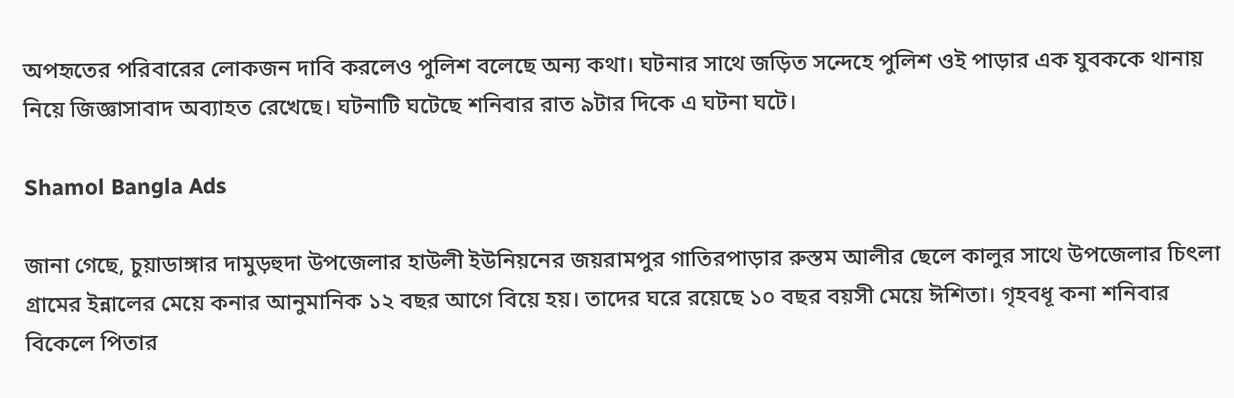অপহৃতের পরিবারের লোকজন দাবি করলেও পুলিশ বলেছে অন্য কথা। ঘটনার সাথে জড়িত সন্দেহে পুলিশ ওই পাড়ার এক যুবককে থানায় নিয়ে জিজ্ঞাসাবাদ অব্যাহত রেখেছে। ঘটনাটি ঘটেছে শনিবার রাত ৯টার দিকে এ ঘটনা ঘটে।

Shamol Bangla Ads

জানা গেছে, চুয়াডাঙ্গার দামুড়হুদা উপজেলার হাউলী ইউনিয়নের জয়রামপুর গাতিরপাড়ার রুস্তম আলীর ছেলে কালুর সাথে উপজেলার চিৎলা গ্রামের ইন্নালের মেয়ে কনার আনুমানিক ১২ বছর আগে বিয়ে হয়। তাদের ঘরে রয়েছে ১০ বছর বয়সী মেয়ে ঈশিতা। গৃহবধূ কনা শনিবার বিকেলে পিতার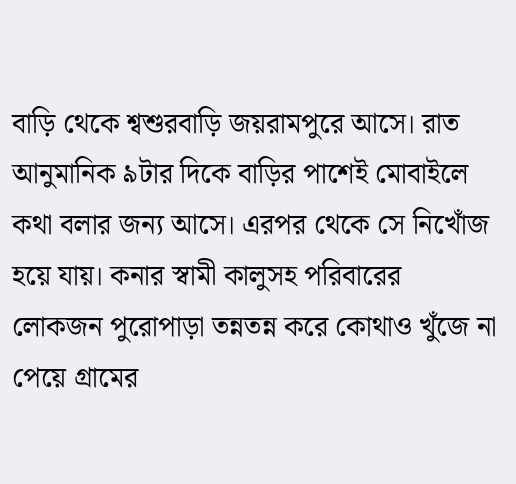বাড়ি থেকে শ্বশুরবাড়ি জয়রামপুরে আসে। রাত আনুমানিক ৯টার দিকে বাড়ির পাশেই মোবাইলে কথা বলার জন্য আসে। এরপর থেকে সে নিখোঁজ হয়ে যায়। কনার স্বামী কালুসহ পরিবারের লোকজন পুরোপাড়া তন্নতন্ন করে কোথাও খুঁজে না পেয়ে গ্রামের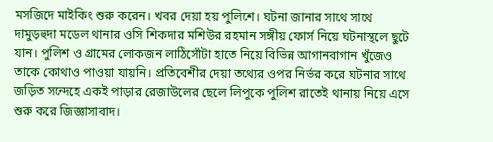মসজিদে মাইকিং শুরু করেন। খবর দেয়া হয় পুলিশে। ঘটনা জানার সাথে সাথে দামুড়হুদা মডেল থানার ওসি শিকদার মশিউর রহমান সঙ্গীয় ফোর্স নিয়ে ঘটনাস্থলে ছুটে যান। পুলিশ ও গ্রামের লোকজন লাঠিসোঁটা হাতে নিয়ে বিভিন্ন আগানবাগান খুঁজেও তাকে কোথাও পাওয়া যায়নি। প্রতিবেশীর দেয়া তথ্যের ওপর নির্ভর করে ঘটনার সাথে জড়িত সন্দেহে একই পাড়ার রেজাউলের ছেলে লিপুকে পুলিশ রাতেই থানায় নিয়ে এসে শুরু করে জিজ্ঞাসাবাদ।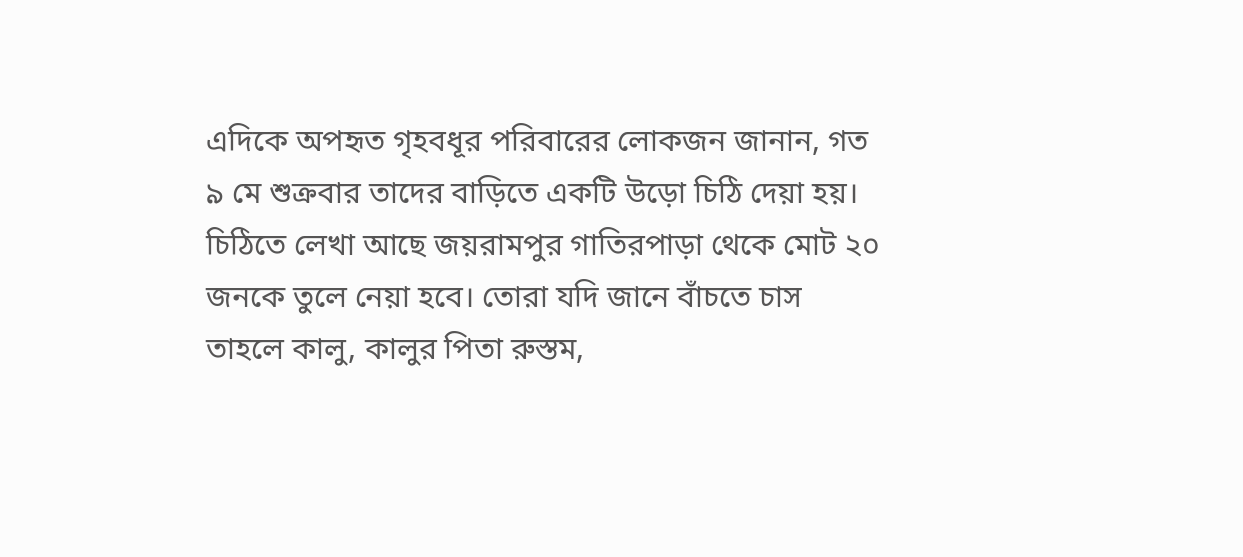এদিকে অপহৃত গৃহবধূর পরিবারের লোকজন জানান, গত ৯ মে শুক্রবার তাদের বাড়িতে একটি উড়ো চিঠি দেয়া হয়। চিঠিতে লেখা আছে জয়রামপুর গাতিরপাড়া থেকে মোট ২০ জনকে তুলে নেয়া হবে। তোরা যদি জানে বাঁচতে চাস তাহলে কালু, কালুর পিতা রুস্তম,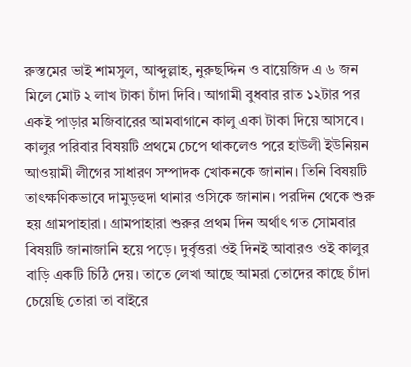রুস্তমের ভাই শামসুল, আব্দুল্লাহ, নুরুছদ্দিন ও বায়েজিদ এ ৬ জন মিলে মোট ২ লাখ টাকা চাঁদা দিবি। আগামী বুধবার রাত ১২টার পর একই পাড়ার মজিবারের আমবাগানে কালু একা টাকা দিয়ে আসবে। কালুর পরিবার বিষয়টি প্রথমে চেপে থাকলেও পরে হাউলী ইউনিয়ন আওয়ামী লীগের সাধারণ সম্পাদক খোকনকে জানান। তিনি বিষয়টি তাৎক্ষণিকভাবে দামুড়হুদা থানার ওসিকে জানান। পরদিন থেকে শুরু হয় গ্রামপাহারা। গ্রামপাহারা শুরুর প্রথম দিন অর্থাৎ গত সোমবার বিষয়টি জানাজানি হয়ে পড়ে। দুর্বৃত্তরা ওই দিনই আবারও ওই কালুর বাড়ি একটি চিঠি দেয়। তাতে লেখা আছে আমরা তোদের কাছে চাঁদা চেয়েছি তোরা তা বাইরে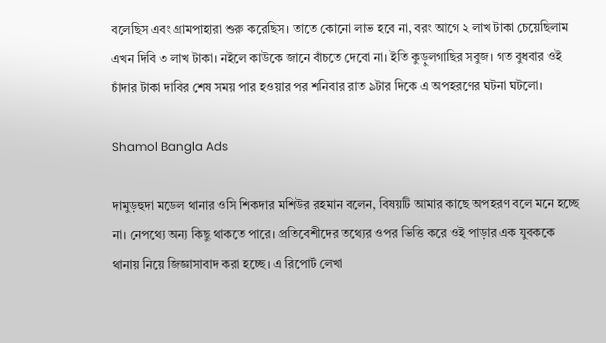বলেছিস এবং গ্রামপাহারা শুরু করেছিস। তাতে কোনো লাভ হবে না, বরং আগে ২ লাখ টাকা চেয়েছিলাম এখন দিবি ৩ লাখ টাকা। নইলে কাউকে জানে বাঁচতে দেবো না। ইতি কুড়ুলগাছির সবুজ। গত বুধবার ওই চাঁদার টাকা দাবির শেষ সময় পার হওয়ার পর শনিবার রাত ৯টার দিকে এ অপহরণের ঘটনা ঘটলো।

Shamol Bangla Ads

দামুড়হুদা মডেল থানার ওসি শিকদার মশিউর রহমান বলেন, বিষয়টি আমার কাছে অপহরণ বলে মনে হচ্ছে না। নেপথ্যে অন্য কিছু থাকতে পারে। প্রতিবেশীদের তথ্যের ওপর ভিত্তি করে ওই পাড়ার এক যুবককে থানায় নিয়ে জিজ্ঞাসাবাদ করা হচ্ছে। এ রিপোর্ট লেখা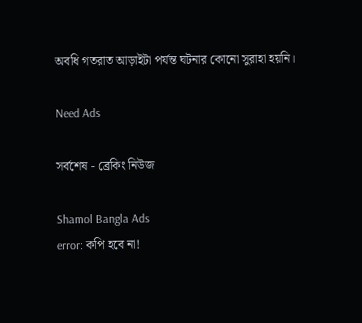অবধি গতরাত আড়াইটা পর্যন্ত ঘটনার কোনো সুরাহা হয়নি।

Need Ads

সর্বশেষ - ব্রেকিং নিউজ

Shamol Bangla Ads
error: কপি হবে না!